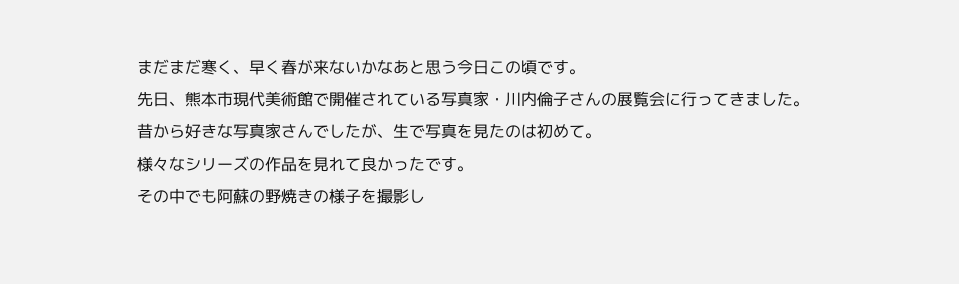まだまだ寒く、早く春が来ないかなあと思う今日この頃です。
先日、熊本市現代美術館で開催されている写真家・川内倫子さんの展覧会に行ってきました。
昔から好きな写真家さんでしたが、生で写真を見たのは初めて。
様々なシリーズの作品を見れて良かったです。
その中でも阿蘇の野焼きの様子を撮影し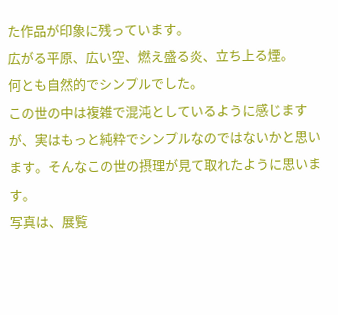た作品が印象に残っています。
広がる平原、広い空、燃え盛る炎、立ち上る煙。
何とも自然的でシンプルでした。
この世の中は複雑で混沌としているように感じますが、実はもっと純粋でシンプルなのではないかと思います。そんなこの世の摂理が見て取れたように思います。
写真は、展覧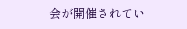会が開催されてい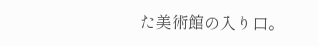た美術館の入り口。